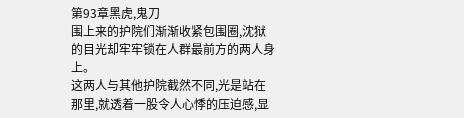第93章黑虎,鬼刀
围上来的护院们渐渐收紧包围圈,沈狱的目光却牢牢锁在人群最前方的两人身上。
这两人与其他护院截然不同,光是站在那里,就透着一股令人心悸的压迫感,显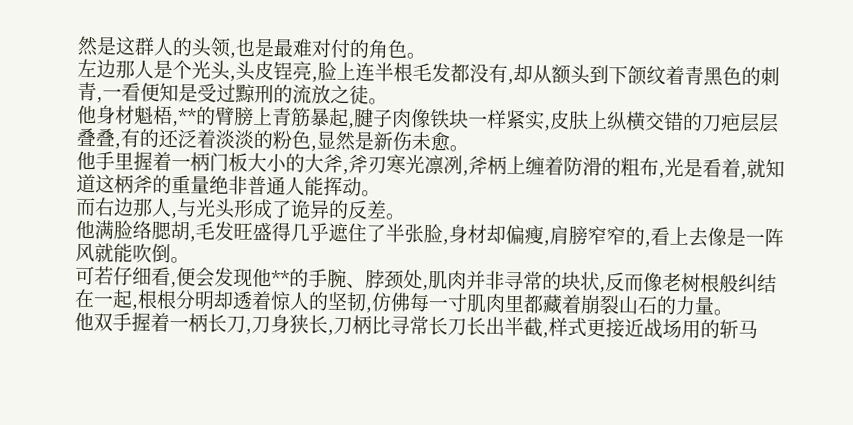然是这群人的头领,也是最难对付的角色。
左边那人是个光头,头皮锃亮,脸上连半根毛发都没有,却从额头到下颌纹着青黑色的刺青,一看便知是受过黥刑的流放之徒。
他身材魁梧,**的臂膀上青筋暴起,腱子肉像铁块一样紧实,皮肤上纵横交错的刀疤层层叠叠,有的还泛着淡淡的粉色,显然是新伤未愈。
他手里握着一柄门板大小的大斧,斧刃寒光凛冽,斧柄上缠着防滑的粗布,光是看着,就知道这柄斧的重量绝非普通人能挥动。
而右边那人,与光头形成了诡异的反差。
他满脸络腮胡,毛发旺盛得几乎遮住了半张脸,身材却偏瘦,肩膀窄窄的,看上去像是一阵风就能吹倒。
可若仔细看,便会发现他**的手腕、脖颈处,肌肉并非寻常的块状,反而像老树根般纠结在一起,根根分明却透着惊人的坚韧,仿佛每一寸肌肉里都藏着崩裂山石的力量。
他双手握着一柄长刀,刀身狭长,刀柄比寻常长刀长出半截,样式更接近战场用的斩马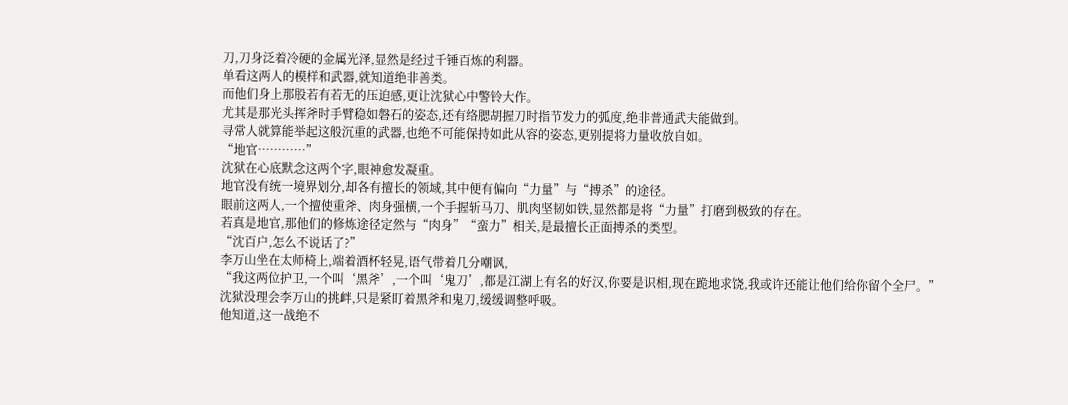刀,刀身泛着冷硬的金属光泽,显然是经过千锤百炼的利器。
单看这两人的模样和武器,就知道绝非善类。
而他们身上那股若有若无的压迫感,更让沈狱心中警铃大作。
尤其是那光头挥斧时手臂稳如磐石的姿态,还有络腮胡握刀时指节发力的弧度,绝非普通武夫能做到。
寻常人就算能举起这般沉重的武器,也绝不可能保持如此从容的姿态,更别提将力量收放自如。
“地官…………”
沈狱在心底默念这两个字,眼神愈发凝重。
地官没有统一境界划分,却各有擅长的领域,其中便有偏向“力量”与“搏杀”的途径。
眼前这两人,一个擅使重斧、肉身强横,一个手握斩马刀、肌肉坚韧如铁,显然都是将“力量”打磨到极致的存在。
若真是地官,那他们的修炼途径定然与“肉身”“蛮力”相关,是最擅长正面搏杀的类型。
“沈百户,怎么不说话了?”
李万山坐在太师椅上,端着酒杯轻晃,语气带着几分嘲讽,
“我这两位护卫,一个叫‘黑斧’,一个叫‘鬼刀’,都是江湖上有名的好汉,你要是识相,现在跪地求饶,我或许还能让他们给你留个全尸。”
沈狱没理会李万山的挑衅,只是紧盯着黑斧和鬼刀,缓缓调整呼吸。
他知道,这一战绝不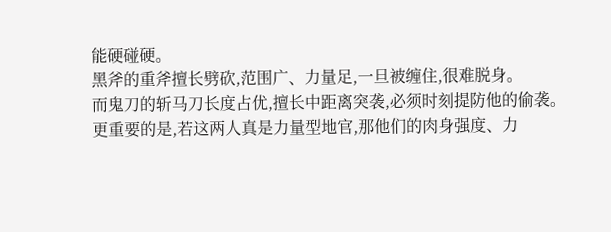能硬碰硬。
黑斧的重斧擅长劈砍,范围广、力量足,一旦被缠住,很难脱身。
而鬼刀的斩马刀长度占优,擅长中距离突袭,必须时刻提防他的偷袭。
更重要的是,若这两人真是力量型地官,那他们的肉身强度、力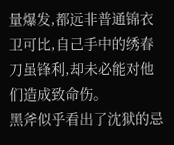量爆发,都远非普通锦衣卫可比,自己手中的绣春刀虽锋利,却未必能对他们造成致命伤。
黑斧似乎看出了沈狱的忌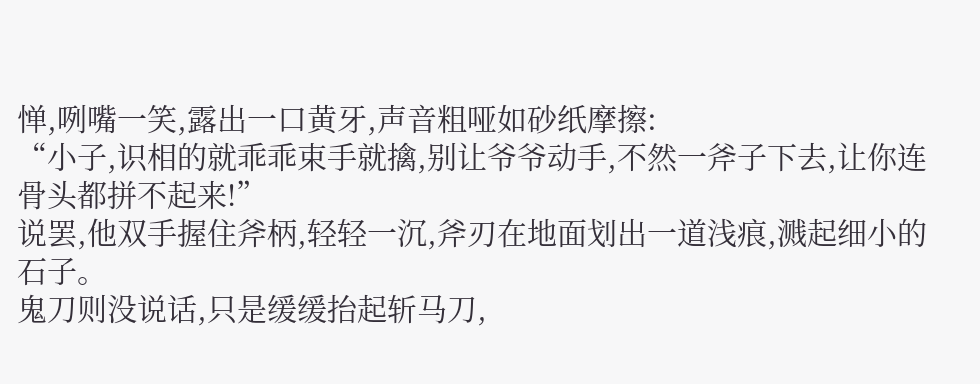惮,咧嘴一笑,露出一口黄牙,声音粗哑如砂纸摩擦:
“小子,识相的就乖乖束手就擒,别让爷爷动手,不然一斧子下去,让你连骨头都拼不起来!”
说罢,他双手握住斧柄,轻轻一沉,斧刃在地面划出一道浅痕,溅起细小的石子。
鬼刀则没说话,只是缓缓抬起斩马刀,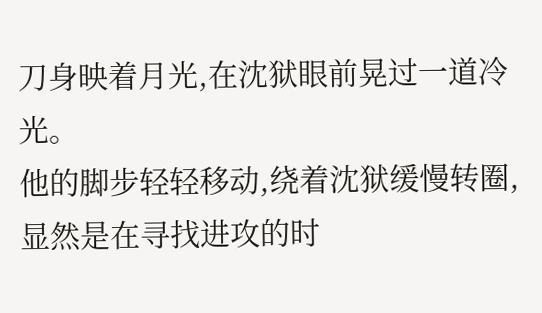刀身映着月光,在沈狱眼前晃过一道冷光。
他的脚步轻轻移动,绕着沈狱缓慢转圈,显然是在寻找进攻的时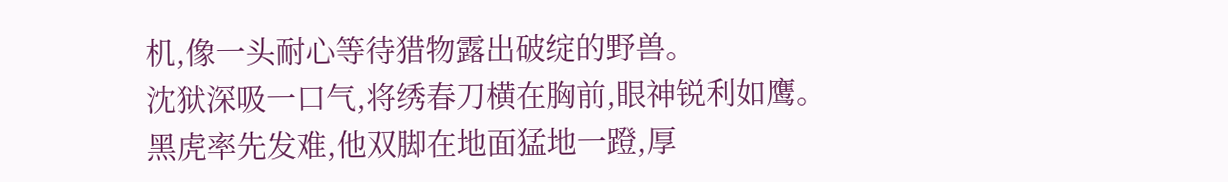机,像一头耐心等待猎物露出破绽的野兽。
沈狱深吸一口气,将绣春刀横在胸前,眼神锐利如鹰。
黑虎率先发难,他双脚在地面猛地一蹬,厚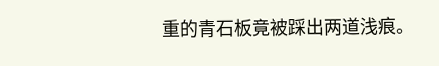重的青石板竟被踩出两道浅痕。